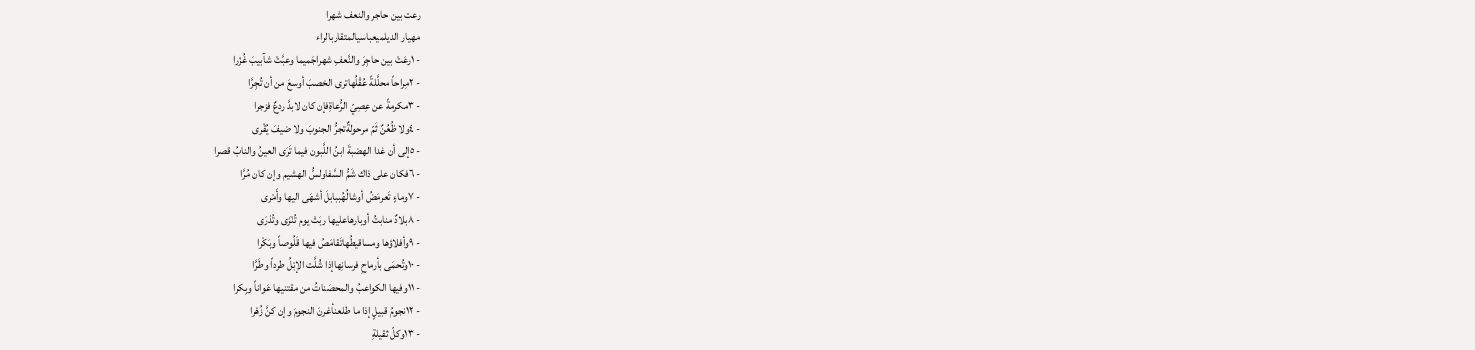رعت بين حاجر والنعف شهرا
مهيار الديلميعباسيالمتقاربالراء
- ١رعَتْ بين حاجِرَ والنَّعفِ شهراجَميما وعبَّتْ شآبيبَ غُزْرا
- ٢مِراحاً محلَّلةً عُقْلُهاترى الخصبَ أوسعَ من أن تُجِرَّا
- ٣مكرمةً عن عِصِيّ الرُّعاةِفإن كان لابدَّ ردعٌ فزجرا
- ٤ولا ظُعُنٌ ثَمّ مرحولةٌتجرُّ الجنوبَ ولا ضيفَ يُقْرى
- ٥إلى أن غدا الهضبةَ ابنُ اللَّبون فيما تَرَى العينُ والنابُ قصرا
- ٦فكان على ذاك شَمُّ السَّفاولسُّ الهشيم وإن كان مُرَّا
- ٧وماءٍ تَعرمَضُ أوشالُهُببابلَ أشهَى اليها وأَمْرى
- ٨بلادٌ منابتُ أوبارهاعليها ربَتْ يوم تُنْزَى وتُذرَى
- ٩وأفلاؤها ومساقيطُهاتَقامَصُ فيها قَلُوصاً وبَكْرا
- ١٠وتُحمَى بأرماحِ فرسانِهاإذا شُلَّت الإبْلُ طرداً وطَرَّا
- ١١وفيها الكواعبُ والمحصَناتُ من مقتنيها عَواناً وبِكرا
- ١٢نجومُ قبيلٍ إذا ما طلعنأغرنَ النجومَ وإن كنَّ زُهْرا
- ١٣وكلّ ثقيلةِ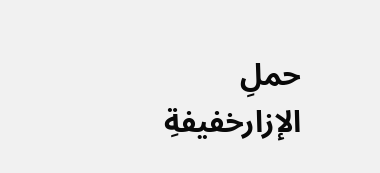حملِ الإزارخفيفةِ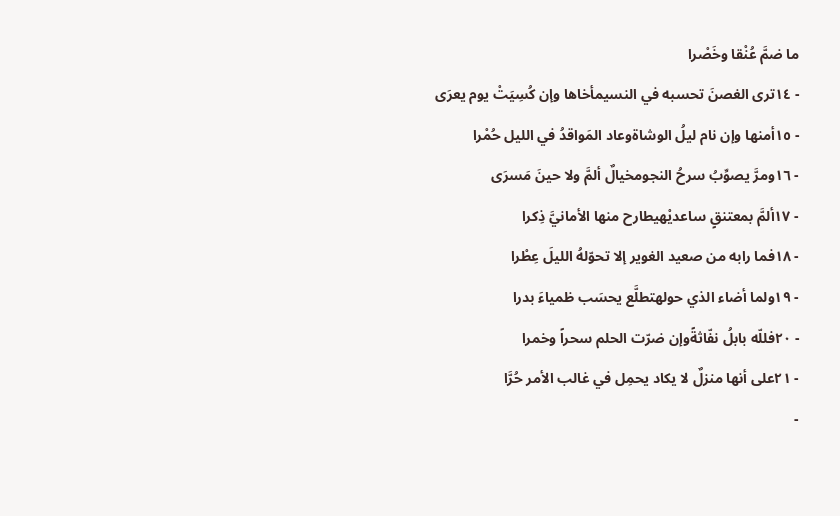ما ضمَّ عُنْقا وخَصْرا
- ١٤ترى الغصنَ تحسبه في النسيمأخاها وإن كُسِيَتْ يوم يعرَى
- ١٥أمنها وإن نام ليلُ الوشاةوعاد المَواقدُ في الليل حُمْرا
- ١٦ومرَّ يصوِّبُ سرحُ النجومخيالٌ ألمَّ ولا حينَ مَسرَى
- ١٧ألمَّ بمعتنقٍ ساعديْهيطارح منها الأمانيَّ ذِكرا
- ١٨فما رابه من صعيد الغوير إلا تحوّلهُ الليلَ عِطْرا
- ١٩ولما أضاء الذي حولهتطلَّع يحسَب ظمياءَ بدرا
- ٢٠فللّه بابلُ نفّاثةًوإن ضرّت الحلم سحراً وخمرا
- ٢١على أنها منزلٌ لا يكاد يحمِل في غالب الأمر حُرَّا
-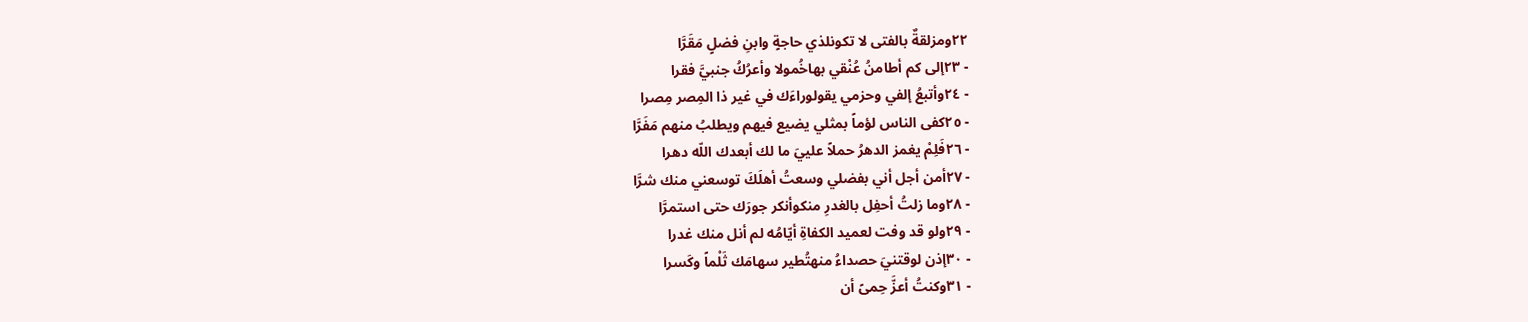٢٢ومزلقةٌ بالفتى لا تكونلذي حاجةٍ وابنِ فضلٍ مَقَرَّا
- ٢٣إلى كم أطامنُ عُنْقي بهاخُمولا وأعرُكُ جنبيَّ فقرا
- ٢٤وأتبعُ إلفي وحزمي يقولوراءَك في غير ذا المِصر مِصرا
- ٢٥كفى الناس لؤماً بمثلي يضيع فيهم ويطلبُ منهم مَفَرَّا
- ٢٦فَلِمْ يغمز الدهرُ حملاً علييَ ما لك أبعدك اللّه دهرا
- ٢٧أمن أجل أني بفضلي وسعتُ أهلَكَ توسعني منك شرَّا
- ٢٨وما زلتُ أحفِل بالغدرِ منكوأنكر جورَك حتى استمرَّا
- ٢٩ولو قد وفت لعميد الكفاةِ أيّامُه لم أنل منك غدرا
- ٣٠إذن لوقتنيَ حصداءُ منهتُطير سهامَك ثَلْماً وكَسرا
- ٣١وكنتُ أعزَّ حِمىً أن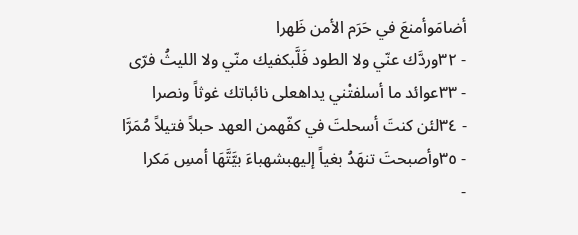أضامَوأمنعَ في حَرَم الأمن ظَهرا
- ٣٢وردَّك عنّي ولا الطود فَلَّبكفيك منّي ولا الليثُ فرّى
- ٣٣عوائد ما أسلفتْني يداهعلى نائباتك غوثاً ونصرا
- ٣٤لئن كنتَ أسحلتَ في كفّهمن العهد حبلاً فتيلاً مُمَرَّا
- ٣٥وأصبحتَ تنهَدُ بغياً إليهبشهباءَ بيَّتَّهَا أمسِ مَكرا
-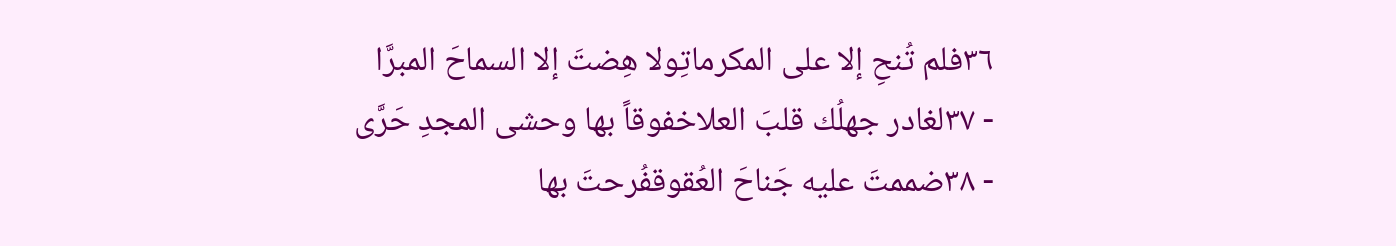٣٦فلم تُنحِ إلا على المكرماتِولا هِضتَ إلا السماحَ المبرَّا
- ٣٧لغادر جهلُك قلبَ العلاخفوقاً بها وحشى المجدِ حَرَّى
- ٣٨ضممتَ عليه جَناحَ العُقوقفُرحتَ بها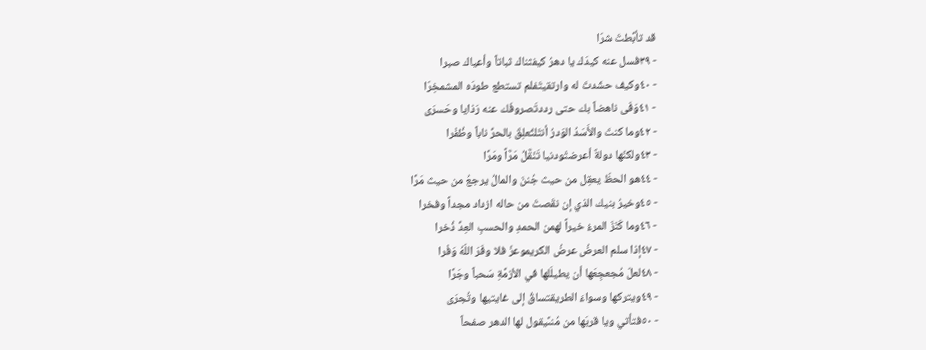قد تأبَّطتَ شرّا
- ٣٩فسل عنه كيدَك يا دهرُ كيفثناك ثباتاً وأعياك صبرا
- ٤٠وكيف حشَدتَ له وارتقيتَفلم تستطع طودَه المشمخِرّا
- ٤١وَفَى ناهضاً بك حتى رددتَصروفَك عنه رَذايا وحَسرَى
- ٤٢وما كنتَ والأَسَدُ الوَدرُ أنتَلتُعلِقَ بالحرِّ ناباً وظُفْرا
- ٤٣ولكنّها دولةٌ أعرضتْودنيا تَنَقَّلُ مَرَّاً ومَرَّا
- ٤٤هو الحظّ يعقِل من حيث جُننَ والمالُ يرجعُ من حيث مَرَّا
- ٤٥وخيرُ بنيك الذي إن نقَصتَ من حاله ازداد مجداً وفخرا
- ٤٦وما كَنَزَ المرءُ خيراً لهمن الحمدِ والحسبِ العِدِّ ذُخرا
- ٤٧إذا سلم العرضُ عرضُ الكريموعزّ فلا وفَرَ اللّهُ وَفْرا
- ٤٨لعلّ مُجعجِعَها أن يطيلَلها في الأزمَّةِ سَحباً وجَرَّا
- ٤٩ويتركها وسواءَ الطريقتساقُ إلى غايتيها وتُجرَى
- ٥٠فتأتي ويا قربَها من مُنىًيقول لها الدهر صفحاً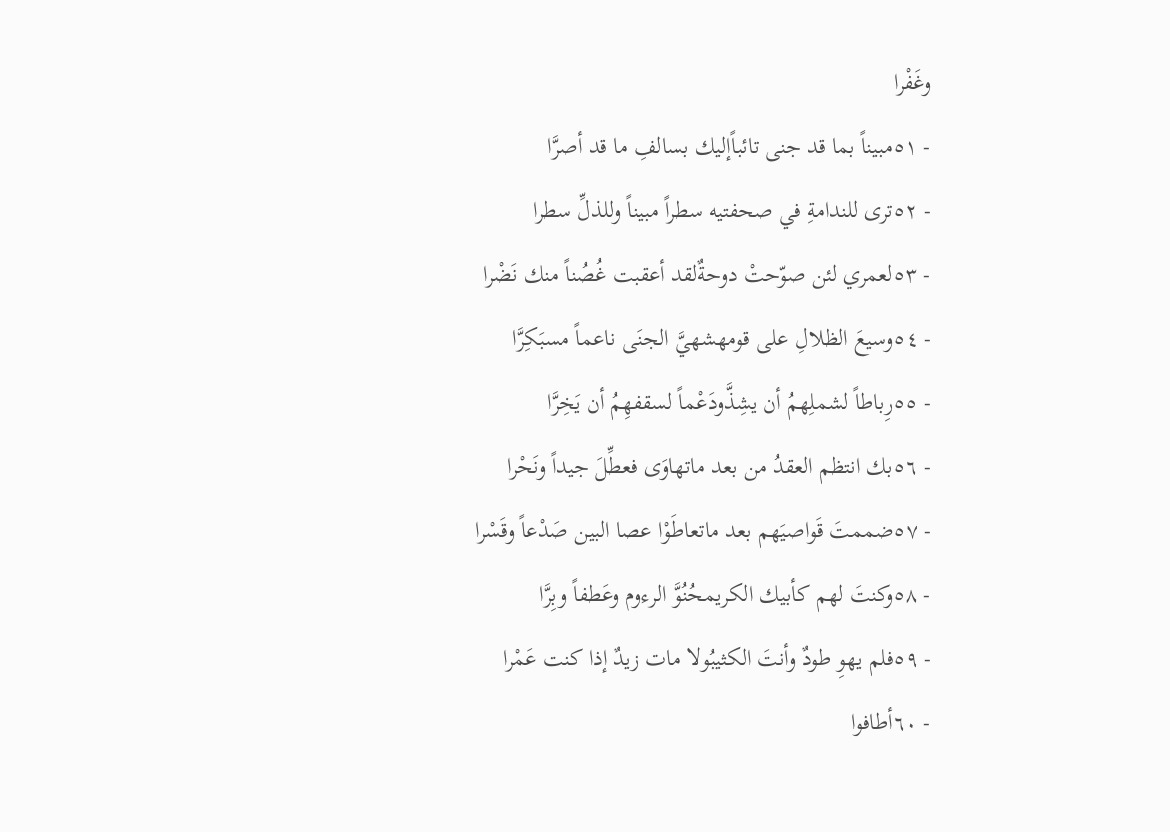وغَفْرا
- ٥١مبيناً بما قد جنى تائباًإليك بسالفِ ما قد أصرَّا
- ٥٢ترى للندامةِ في صحفتيه سطراً مبيناً وللذلِّ سطرا
- ٥٣لعمري لئن صوّحتْ دوحةٌلقد أعقبت غُصُناً منك نَضْرا
- ٥٤وسيعَ الظلالِ على قومهشهيَّ الجنَى ناعماً مسبَكِرَّا
- ٥٥رِباطاً لشملِهمُ أن يشِذَّودَعْماً لسقفهِمُ أن يَخِرَّا
- ٥٦بك انتظم العقدُ من بعد ماتهاوَى فعطِّلَ جيداً ونَحْرا
- ٥٧ضممتَ قَواصيَهم بعد ماتعاطَوْا عصا البين صَدْعاً وقَسْرا
- ٥٨وكنتَ لهم كأبيك الكريمحُنُوَّ الرءوم وعَطفاً وبِرَّا
- ٥٩فلم يهوِ طودٌ وأنتَ الكثيبُولا مات زيدٌ إذا كنت عَمْرا
- ٦٠أطافوا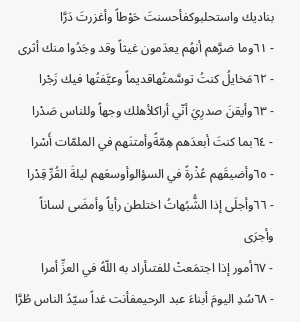بناديك واستحلبوكفأحسنتَ حَوْطاً وأغزرتَ دَرَّا
- ٦١وما ضرَّهم أنهُم يعدَمون غيثاً وقد وجَدُوا منك أثرى
- ٦٢مَخايلُ كنتُ توسَّمتُهاقديماً وعيَّفتُها فيك زَجْرا
- ٦٣وأيقنَ صدرِيَ أنّي أراكلأهلك وجهاً وللناس صَدْرا
- ٦٤بما كنتَ أبعدَهم هِمّةًوأمتنَهم في الملمّات أَسْرا
- ٦٥وأضيقَهم عُذْرةً في السؤالوأوسعَهم ليلةَ القُرِّ قِدْرا
- ٦٦وأجلَى إذا الشُّبُهاتُ اختلطن رأياً وأمضَى لساناً وأجرَى
- ٦٧أمور إذا اجتمَعتْ للفتىأراد به اللّهُ في العزِّ أمرا
- ٦٨سُدِ اليومَ أبناءَ عبد الرحيمفأنت غداً سيّدُ الناس طُرَّا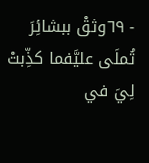- ٦٩وثقْ ببشائِرَ تُملَى عليَّفما كذِّبتْ لِيَ في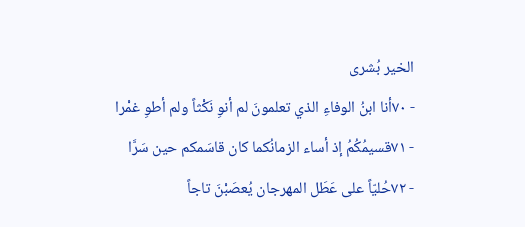الخير بُشرى
- ٧٠أنا ابنُ الوفاءِ الذي تعلمونَ لم أنوِ نَكْثاً ولم أطوِ غمْرا
- ٧١قسيمُكُمُ إذ أساء الزمانُكما كان قاسَمكم حين سَرَّا
- ٧٢حُليّاً على عَطَل المهرجان يُعصَبْنَ تاجاً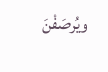ويُرصَفْنَ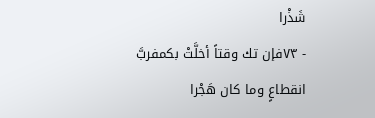شَذْرا
- ٧٣فإن تك وقتاً أخلَّتْ بكمفربَّ انقطاعٍ وما كان هَجْرا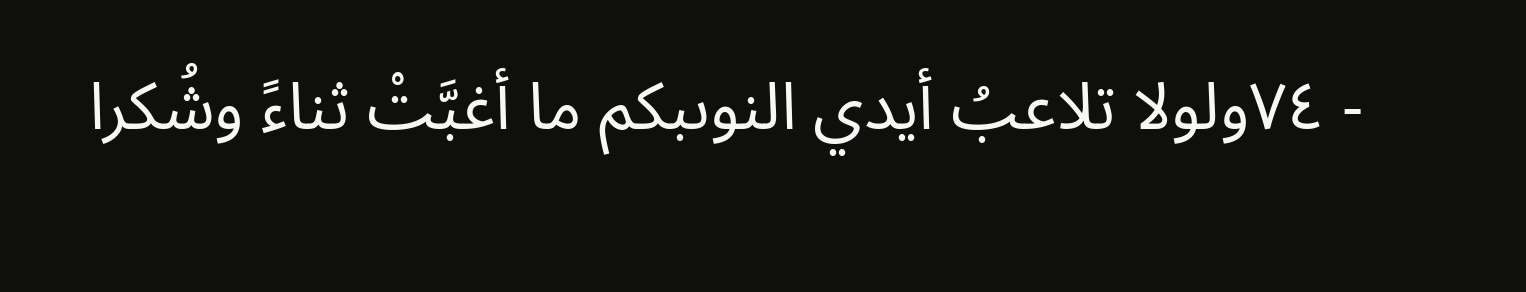- ٧٤ولولا تلاعبُ أيدي النوىبكم ما أغبَّتْ ثناءً وشُكرا